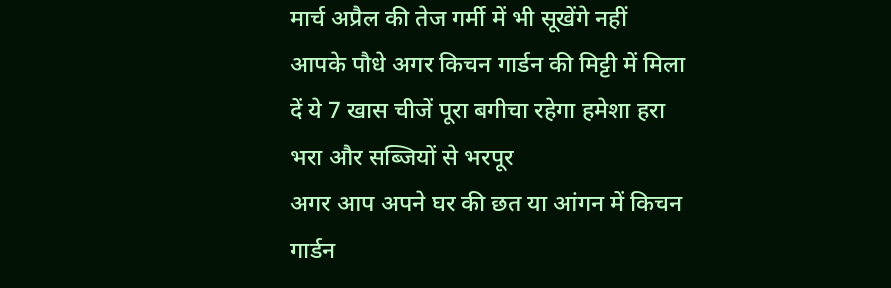मार्च अप्रैल की तेज गर्मी में भी सूखेंगे नहीं आपके पौधे अगर किचन गार्डन की मिट्टी में मिला दें ये 7 खास चीजें पूरा बगीचा रहेगा हमेशा हरा भरा और सब्जियों से भरपूर
अगर आप अपने घर की छत या आंगन में किचन गार्डन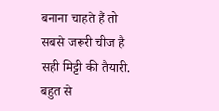बनाना चाहते हैं तो सबसे जरूरी चीज है सही मिट्टी की तैयारी. बहुत से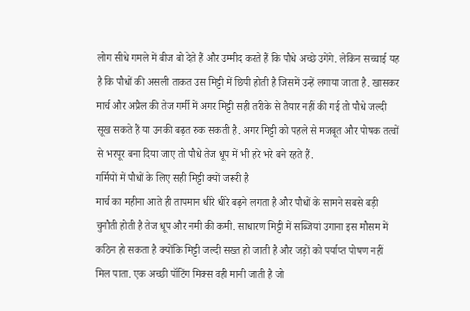लोग सीधे गमले में बीज बो देते हैं और उम्मीद करते हैं कि पौधे अच्छे उगेंगे. लेकिन सच्चाई यह है कि पौधों की असली ताकत उस मिट्टी में छिपी होती है जिसमें उन्हें लगाया जाता है. खासकर मार्च और अप्रैल की तेज गर्मी में अगर मिट्टी सही तरीके से तैयार नहीं की गई तो पौधे जल्दी सूख सकते हैं या उनकी बढ़त रुक सकती है. अगर मिट्टी को पहले से मजबूत और पोषक तत्वों से भरपूर बना दिया जाए तो पौधे तेज धूप में भी हरे भरे बने रहते हैं.
गर्मियों में पौधों के लिए सही मिट्टी क्यों जरूरी है
मार्च का महीना आते ही तापमान धीरे धीरे बढ़ने लगता है और पौधों के सामने सबसे बड़ी चुनौती होती है तेज धूप और नमी की कमी. साधारण मिट्टी में सब्जियां उगाना इस मौसम में कठिन हो सकता है क्योंकि मिट्टी जल्दी सख्त हो जाती है और जड़ों को पर्याप्त पोषण नहीं मिल पाता. एक अच्छी पॉटिंग मिक्स वही मानी जाती है जो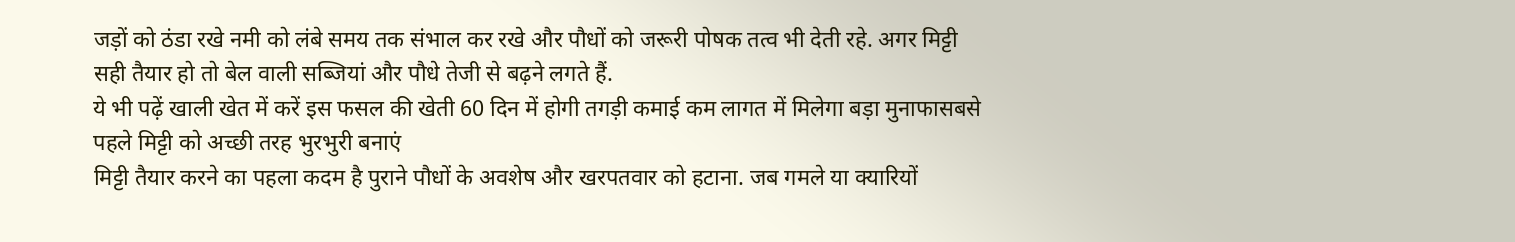जड़ों को ठंडा रखे नमी को लंबे समय तक संभाल कर रखे और पौधों को जरूरी पोषक तत्व भी देती रहे. अगर मिट्टी सही तैयार हो तो बेल वाली सब्जियां और पौधे तेजी से बढ़ने लगते हैं.
ये भी पढ़ें खाली खेत में करें इस फसल की खेती 60 दिन में होगी तगड़ी कमाई कम लागत में मिलेगा बड़ा मुनाफासबसे पहले मिट्टी को अच्छी तरह भुरभुरी बनाएं
मिट्टी तैयार करने का पहला कदम है पुराने पौधों के अवशेष और खरपतवार को हटाना. जब गमले या क्यारियों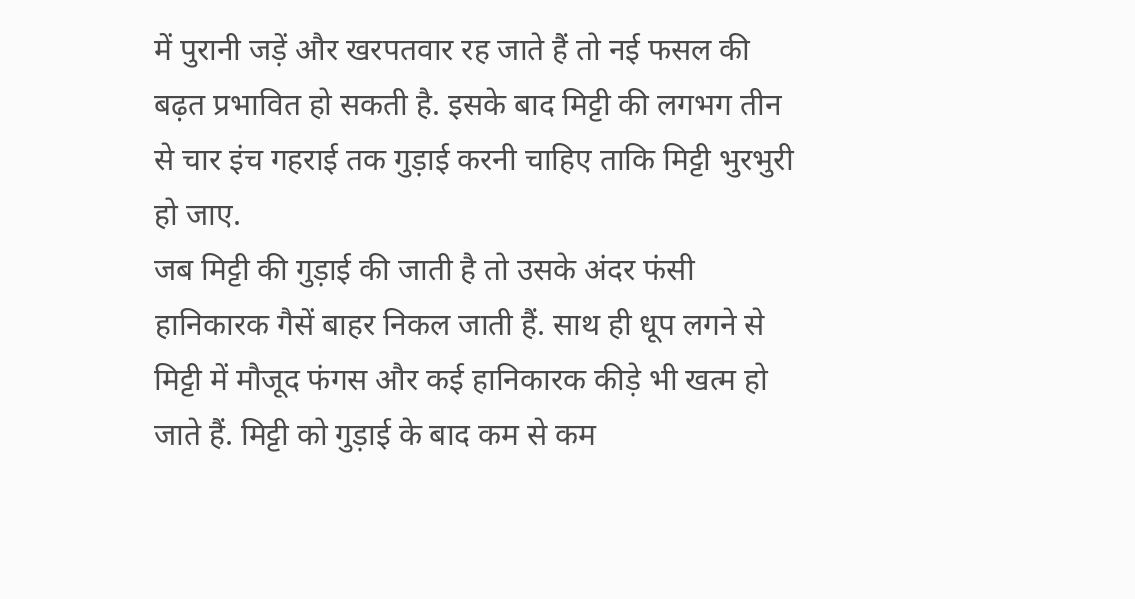में पुरानी जड़ें और खरपतवार रह जाते हैं तो नई फसल की बढ़त प्रभावित हो सकती है. इसके बाद मिट्टी की लगभग तीन से चार इंच गहराई तक गुड़ाई करनी चाहिए ताकि मिट्टी भुरभुरी हो जाए.
जब मिट्टी की गुड़ाई की जाती है तो उसके अंदर फंसी हानिकारक गैसें बाहर निकल जाती हैं. साथ ही धूप लगने से मिट्टी में मौजूद फंगस और कई हानिकारक कीड़े भी खत्म हो जाते हैं. मिट्टी को गुड़ाई के बाद कम से कम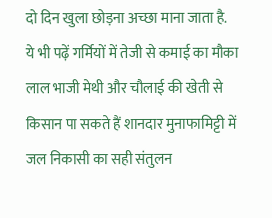दो दिन खुला छोड़ना अच्छा माना जाता है.
ये भी पढ़ें गर्मियों में तेजी से कमाई का मौका लाल भाजी मेथी और चौलाई की खेती से किसान पा सकते हैं शानदार मुनाफामिट्टी में जल निकासी का सही संतुलन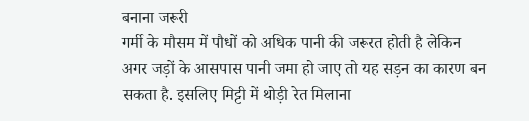बनाना जरूरी
गर्मी के मौसम में पौधों को अधिक पानी की जरूरत होती है लेकिन अगर जड़ों के आसपास पानी जमा हो जाए तो यह सड़न का कारण बन सकता है. इसलिए मिट्टी में थोड़ी रेत मिलाना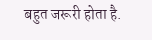बहुत जरूरी होता है.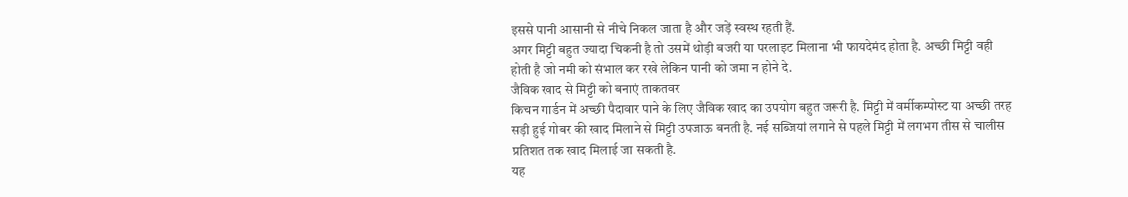इससे पानी आसानी से नीचे निकल जाता है और जड़ें स्वस्थ रहती हैं.
अगर मिट्टी बहुत ज्यादा चिकनी है तो उसमें थोड़ी बजरी या परलाइट मिलाना भी फायदेमंद होता है. अच्छी मिट्टी वही होती है जो नमी को संभाल कर रखे लेकिन पानी को जमा न होने दे.
जैविक खाद से मिट्टी को बनाएं ताकतवर
किचन गार्डन में अच्छी पैदावार पाने के लिए जैविक खाद का उपयोग बहुत जरूरी है. मिट्टी में वर्मीकम्पोस्ट या अच्छी तरह सड़ी हुई गोबर की खाद मिलाने से मिट्टी उपजाऊ बनती है. नई सब्जियां लगाने से पहले मिट्टी में लगभग तीस से चालीस प्रतिशत तक खाद मिलाई जा सकती है.
यह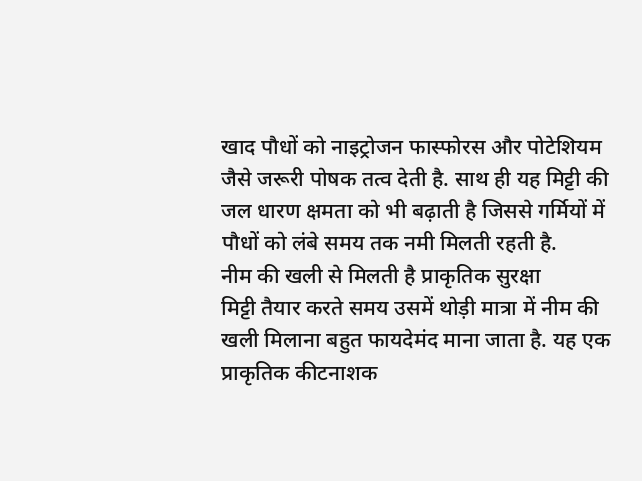खाद पौधों को नाइट्रोजन फास्फोरस और पोटेशियम जैसे जरूरी पोषक तत्व देती है. साथ ही यह मिट्टी की जल धारण क्षमता को भी बढ़ाती है जिससे गर्मियों में पौधों को लंबे समय तक नमी मिलती रहती है.
नीम की खली से मिलती है प्राकृतिक सुरक्षा
मिट्टी तैयार करते समय उसमें थोड़ी मात्रा में नीम की खली मिलाना बहुत फायदेमंद माना जाता है. यह एक प्राकृतिक कीटनाशक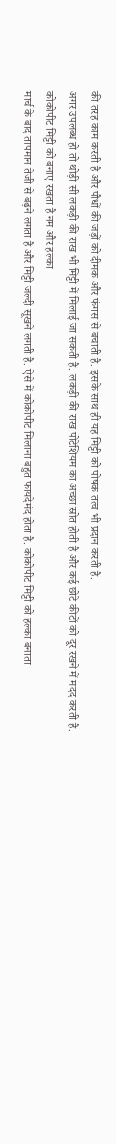की तरह काम करती है और पौधों की जड़ों को दीमक और फंगस से बचाती है. इसके साथ ही यह मिट्टी को पोषक तत्व भी प्रदान करती है.
अगर उपलब्ध हो तो थोड़ी सी लकड़ी की राख भी मिट्टी में मिलाई जा सकती है. लकड़ी की राख पोटेशियम का अच्छा स्रोत होती है और कई छोटे कीटों को दूर रखने में मदद करती है.
कोकोपीट मिट्टी को बनाए रखता है नम और हल्का
मार्च के बाद तापमान तेजी से बढ़ने लगता है और मिट्टी जल्दी सूखने लगती है. ऐसे में कोकोपीट मिलाना बहुत फायदेमंद होता है. कोकोपीट मिट्टी को हल्का बनाता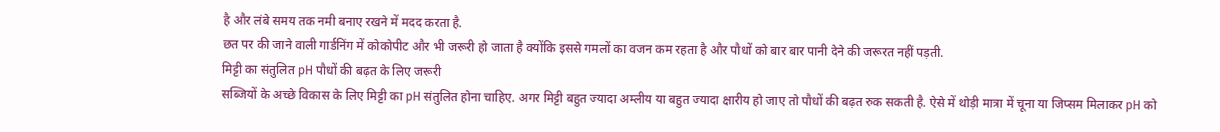है और लंबे समय तक नमी बनाए रखने में मदद करता है.
छत पर की जाने वाली गार्डनिंग में कोकोपीट और भी जरूरी हो जाता है क्योंकि इससे गमलों का वजन कम रहता है और पौधों को बार बार पानी देने की जरूरत नहीं पड़ती.
मिट्टी का संतुलित pH पौधों की बढ़त के लिए जरूरी
सब्जियों के अच्छे विकास के लिए मिट्टी का pH संतुलित होना चाहिए. अगर मिट्टी बहुत ज्यादा अम्लीय या बहुत ज्यादा क्षारीय हो जाए तो पौधों की बढ़त रुक सकती है. ऐसे में थोड़ी मात्रा में चूना या जिप्सम मिलाकर pH को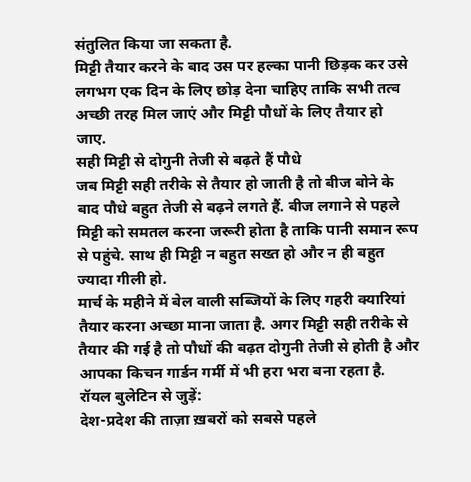संतुलित किया जा सकता है.
मिट्टी तैयार करने के बाद उस पर हल्का पानी छिड़क कर उसे लगभग एक दिन के लिए छोड़ देना चाहिए ताकि सभी तत्व अच्छी तरह मिल जाएं और मिट्टी पौधों के लिए तैयार हो जाए.
सही मिट्टी से दोगुनी तेजी से बढ़ते हैं पौधे
जब मिट्टी सही तरीके से तैयार हो जाती है तो बीज बोने के बाद पौधे बहुत तेजी से बढ़ने लगते हैं. बीज लगाने से पहले मिट्टी को समतल करना जरूरी होता है ताकि पानी समान रूप से पहुंचे. साथ ही मिट्टी न बहुत सख्त हो और न ही बहुत ज्यादा गीली हो.
मार्च के महीने में बेल वाली सब्जियों के लिए गहरी क्यारियां तैयार करना अच्छा माना जाता है. अगर मिट्टी सही तरीके से तैयार की गई है तो पौधों की बढ़त दोगुनी तेजी से होती है और आपका किचन गार्डन गर्मी में भी हरा भरा बना रहता है.
रॉयल बुलेटिन से जुड़ें:
देश-प्रदेश की ताज़ा ख़बरों को सबसे पहले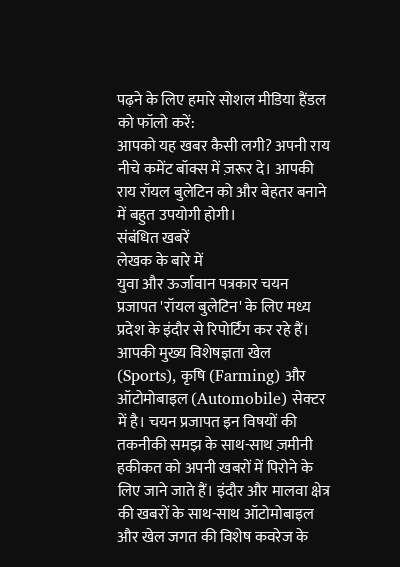पढ़ने के लिए हमारे सोशल मीडिया हैंडल को फॉलो करें:
आपको यह खबर कैसी लगी? अपनी राय नीचे कमेंट बॉक्स में ज़रूर दे। आपकी राय रॉयल बुलेटिन को और बेहतर बनाने में बहुत उपयोगी होगी।
संबंधित खबरें
लेखक के बारे में
युवा और ऊर्जावान पत्रकार चयन प्रजापत 'रॉयल बुलेटिन' के लिए मध्य प्रदेश के इंदौर से रिपोर्टिंग कर रहे हैं। आपकी मुख्य विशेषज्ञता खेल (Sports), कृषि (Farming) और ऑटोमोबाइल (Automobile) सेक्टर में है। चयन प्रजापत इन विषयों की तकनीकी समझ के साथ-साथ ज़मीनी हकीकत को अपनी खबरों में पिरोने के लिए जाने जाते हैं। इंदौर और मालवा क्षेत्र की खबरों के साथ-साथ ऑटोमोबाइल और खेल जगत की विशेष कवरेज के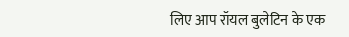लिए आप रॉयल बुलेटिन के एक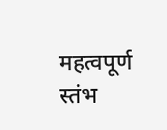महत्वपूर्ण स्तंभ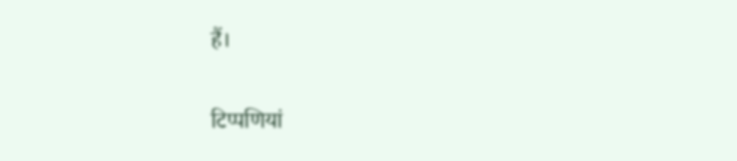हैं।

टिप्पणियां